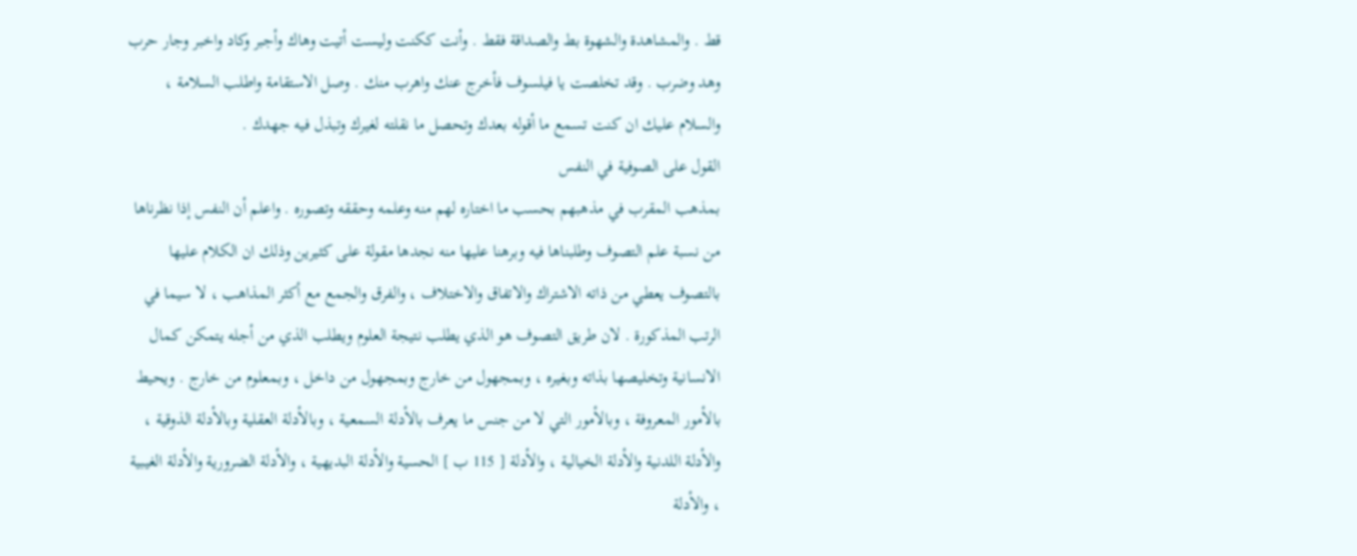قط . والمشاهدة والشهوة بط والصداقة فقط . وأنت ككنت وليست أتيت وهاك وأجبر وكاد واخبر وجار حرب وهد وضرب . وقد تخلصت يا فيلسوف فأخرج عنك واهرب منك . وصل الاستقامة واطلب السلامة ، والسلام عليك ان كنت تسمع ما أقوله بعدك وتحصل ما نقلته لغيرك وتبذل فيه جهدك .
القول على الصوفية في النفس
بمذهب المقرب في مذهبهم بحسب ما اختاره لهم منه وعلمه وحققه وتصوره . واعلم أن النفس إذا نظرناها من نسبة علم التصوف وطلبناها فيه وبرهنا عليها منه نجدها مقولة على كثيرين وذلك ان الكلام عليها بالتصوف يعطي من ذاته الاشتراك والاتفاق والاختلاف ، والفرق والجمع مع أكثر المذاهب ، لا سيما في الرتب المذكورة . لان طريق التصوف هو الذي يطلب نتيجة العلوم ويطلب الذي من أجله يتمكن كمال الانسانية وتخليصها بذاته وبغيره ، وبمجهول من خارج وبمجهول من داخل ، وبمعلوم من خارج . ويحيط بالأمور المعروفة ، وبالأمور التي لا من جنس ما يعرف بالأدلة السمعية ، وبالأدلة العقلية وبالأدلة الذوقية ، والأدلة اللدنية والأدلة الخيالية ، والأدلة [ 115 ب ] الحسية والأدلة البديهية ، والأدلة الضرورية والأدلة الغيبية ، والأدلة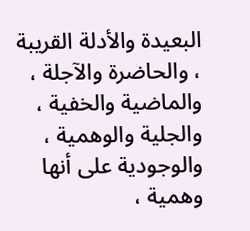البعيدة والأدلة القريبة ، والحاضرة والآجلة ، والماضية والخفية ، والجلية والوهمية ، والوجودية على أنها وهمية ،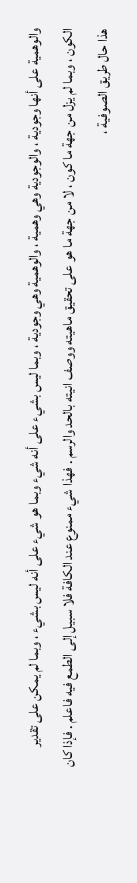والوهمية على أنها وجودية ، والوجودية وهي وهمية ، والوهمية وهي وجودية ، وبما ليس بشيء على أنه شيء وبما هو شيء على أنه ليس بشيء ، وبما لم يمكن على تقدير الكون ، وبما لم يزل من جهة ما كون ، لا من جهة ما هو على تحقيق ماهيته ووصف انيته بالحد والرسم . فهذا شيء ممنوع عند الكافة فلا سبيل إلى الطمع فيه فاعلم . فإذا كان هذا حال طريق الصوفية ،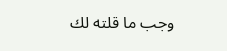وجب ما قلته لك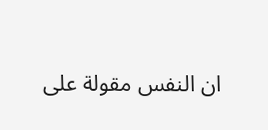ان النفس مقولة على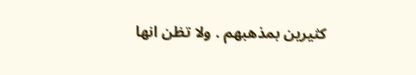كثيرين بمذهبهم . ولا تظن انها